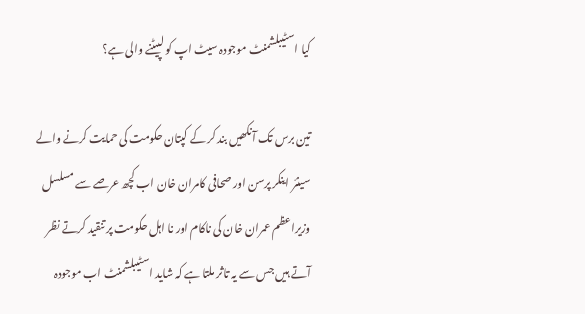کیا اسٹیبلشمنٹ موجودہ سیٹ اپ کو لپیٹنے والی ہے؟

تین برس تک آنکھیں بند کر کے کپتان حکومت کی حمایت کرنے والے سینئر اینکر پرسن اور صحافی کامران خان اب کچھ عرصے سے مسلسل وزیراعظم عمران خان کی ناکام اور نا اہل حکومت پر تنقید کرتے نظر آتے ہیں جس سے یہ تاثر ملتا ہے کہ شاید اسٹیبلشمنٹ اب موجودہ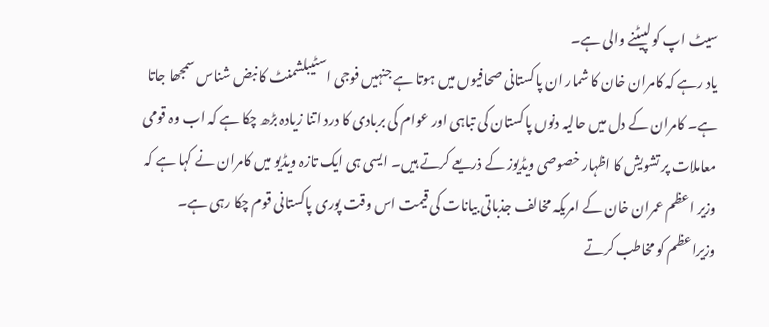سیٹ اپ کو لپیٹنے والی ہے۔
یاد رہے کہ کامران خان کا شمار ان پاکستانی صحافیوں میں ہوتا ہے جنہیں فوجی اسٹیبلشمنٹ کا نبض شناس سمجھا جاتا ہے۔ کامران کے دل میں حالیہ دنوں پاکستان کی تباہی اور عوام کی بربادی کا درد اتنا زیادہ بڑھ چکا ہے کہ اب وہ قومی معاملات پر تشویش کا اظہار خصوصی ویڈیوز کے ذریعے کرتے ہیں۔ ایسی ہی ایک تازہ ویڈیو میں کامران نے کہا ہے کہ وزیر اعظم عمران خان کے امریکہ مخالف جذباتی بیانات کی قیمت اس وقت پوری پاکستانی قوم چکا رہی ہے۔ وزیراعظم کو مخاطب کرتے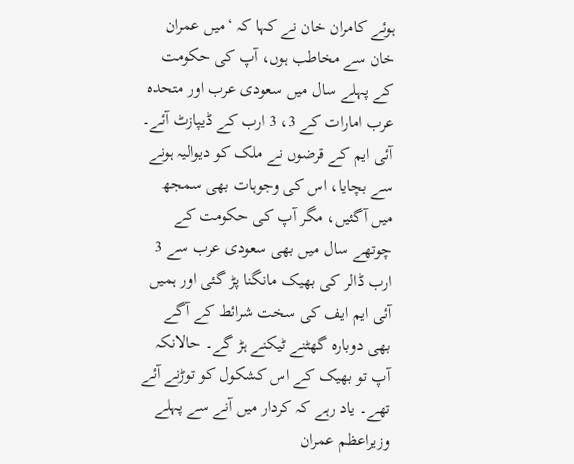ہوئے کامران خان نے کہا کہ ‘میں عمران خان سے مخاطب ہوں، آپ کی حکومت کے پہلے سال میں سعودی عرب اور متحدہ عرب امارات کے 3، 3 ارب کے ڈیپازٹ آئے۔ آئی ایم کے قرضوں نے ملک کو دیوالیہ ہونے سے بچایا، اس کی وجوہات بھی سمجھ میں آگئیں، مگر آپ کی حکومت کے چوتھے سال میں بھی سعودی عرب سے 3 ارب ڈالر کی بھیک مانگنا پڑ گئی اور ہمیں آئی ایم ایف کی سخت شرائط کے آگے بھی دوبارہ گھٹنے ٹیکنے ہڑ گے۔ حالانکہ آپ تو بھیک کے اس کشکول کو توڑنے آئے تھے۔ یاد رہے کہ کردار میں آنے سے پہلے وزیراعظم عمران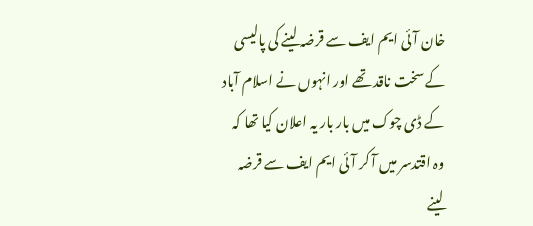خان آئی ایم ایف سے قرضہ لینے کی پالیسی کے سخت ناقد تھے اور انہوں نے اسلام آباد کے ڈی چوک میں بار بار یہ اعلان کیا تھا کہ وہ اقتدسر میں آ کر آئی ایم ایف سے قرضہ لینے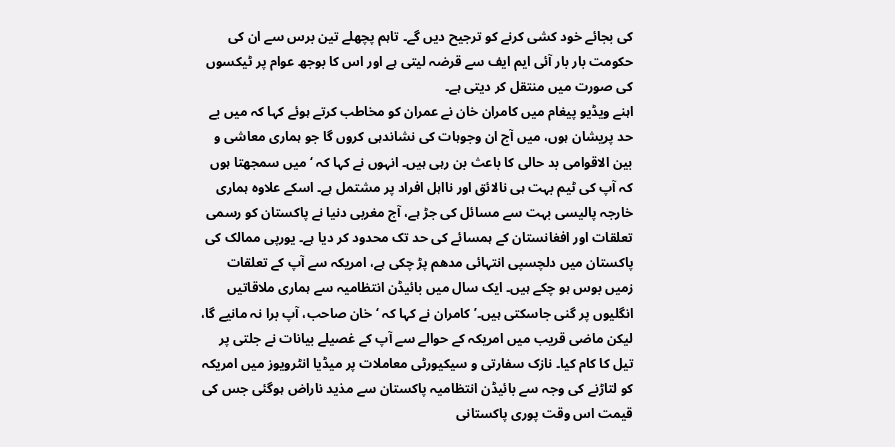کی بجائے خود کشی کرنے کو ترجیح دیں گے۔ تاہم پچھلے تین برس سے ان کی حکومت بار بار آئی ایم ایف سے قرضہ لیتی ہے اور اس کا بوجھ عوام پر ٹیکسوں کی صورت میں منتقل کر دیتی ہے۔
اہنے ویڈیو پیغام میں کامران خان نے عمران کو مخاطب کرتے ہوئے کہا کہ میں بے حد پریشان ہوں، میں آج ان وجوہات کی نشاندہی کروں گا جو ہماری معاشی و بین الاقوامی بد حالی کا باعث بن رہی ہیں۔ انہوں نے کہا کہ ‘میں سمجھتا ہوں کہ آپ کی ٹیم بہت ہی نالائق اور نااہل افراد پر مشتمل ہے۔ اسکے علاوہ ہماری خارجہ پالیسی بہت سے مسائل کی جڑ ہے، آج مغربی دنیا نے پاکستان کو رسمی تعلقات اور افغانستان کے ہمسائے کی حد تک محدود کر دیا ہے۔ یورپی ممالک کی پاکستان میں دلچسپی انتہائی مدھم پڑ چکی ہے، امریکہ سے آپ کے تعلقات زمیں بوس ہو چکے ہیں۔ ایک سال میں بائیڈن انتظامیہ سے ہماری ملاقاتیں انگلیوں پر گنی جاسکتی ہیں۔’ کامران نے کہا کہ ‘خان صاحب، آپ برا نہ مانیے گا، لیکن ماضی قریب میں امریکہ کے حوالے سے آپ کے غصیلے بیانات نے جلتی پر تیل کا کام کیا۔ نازک سفارتی و سیکیورٹی معاملات پر میڈیا انٹرویوز میں امریکہ کو لتاڑنے کی وجہ سے بائیڈن انتظامیہ پاکستان سے مذید ناراض ہوگئی جس کی قیمت اس وقت پوری پاکستانی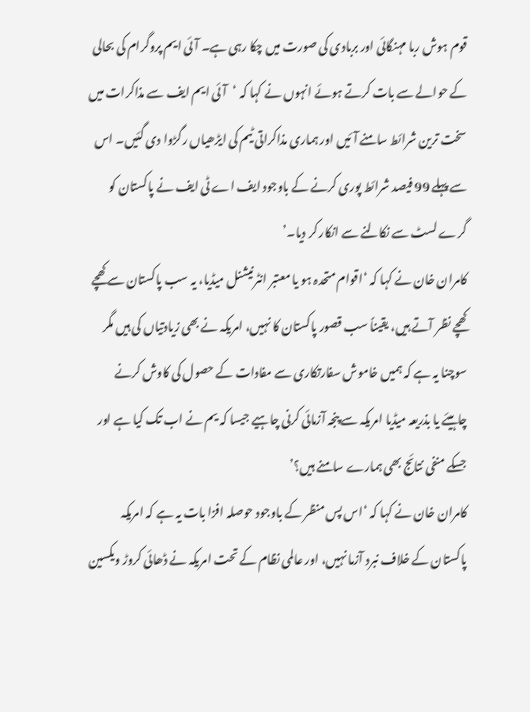قوم ہوش ربا مہنگائی اور بربادی کی صورت میں چکا رہی ہے۔ آئی ایم پروگرام کی بحالی کے حوالے سے بات کرتے ہوئے انہوں نے کہا کہ ‘آئی ایم ایف سے مذاکرات میں سخت ترین شرائط سامنے آئیں اور ہماری مذاکراتی ٹیم کی ایڑھیاں رگڑوا دی گئیں۔ اس سے پہلے 99 فیصد شرائط پوری کرنے کے باوجود ایف اے ٹی ایف نے پاکستان کو گرے لسٹ سے نکالنے سے انکار کر دیا۔’
کامران خان نے کہا کہ ‘اقوام متحدہ ہو یا معتبر انٹرنیشنل میڈیا، یہ سب پاکستان سے کھچے کھچے نظر آتے ہیں، یقیناً سب قصور پاکستان کا نہیں، امریکہ نے بھی زیادتیاں کی ہیں مگر سوچنا یہ ہے کہ ہمیں خاموش سفارتکاری سے مفادات کے حصول کی کاوش کرنے چاہیئے یا بذریعہ میڈیا امریکہ سے پنجہ آزمائی کرنی چاہیے جیسا کہ یم نے اب تک کیا ہے اور جسکے منفی نتائج بھی ہمارے سامنے ہیں؟’
کامران خان نے کہا کہ ‘اس پس منظر کے باوجود حوصلہ افزا بات یہ ہے کہ امریکہ پاکستان کے خلاف نبرد آزما نہیں، اور عالمی نظام کے تحت امریکہ نے ڈھائی کروڑ ویکسین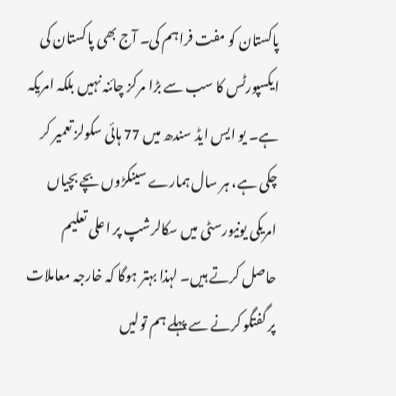پاکستان کو مفت فراہم کی۔ آج بھی پاکستان کی ایکسپورٹس کا سب سے بڑا مرکز چائنہ نہیں بلکہ امریکہ ہے۔ یو ایس ایڈ سندھ میں 77 ہائی سکولز تعمیر کر چکی ہے، ہر سال ہمارے سینکڑوں بچے بچیاں امریکی یونیورسٹی میں سکالرشپ پر اعلی تعلیم حاصل کرتے ہیں۔ لہذا بہتر ہوگا کہ خارجہ معاملات پر گفتگو کرنے سے پہلے ہم تولیں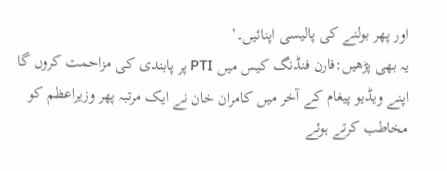اور پھر بولنے کی پالیسی اپنائیں۔’
یہ بھی پڑھیں:فارن فنڈنگ کیس میں PTI پر پابندی کی مزاحمت کروں گا
اپنے ویڈیو پیغام کے آخر میں کامران خان نے ایک مرتبہ پھر وزیراعظم کو مخاطب کرتے ہوئے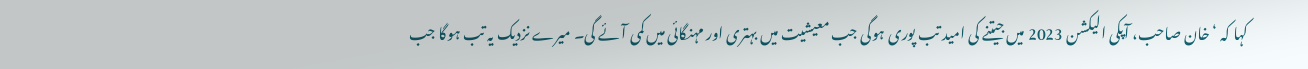کہا کہ ‘خان صاحب، آپکی الیکشن 2023 میں جیتنے کی امید تب پوری ہوگی جب معیشیت میں بہتری اور مہنگائی میں کمی آئے گی۔ میرے نزدیک یہ تب ہوگا جب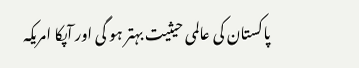پاکستان کی عالمی حیثیت بہتر ہو گی اور آپکا امریکہ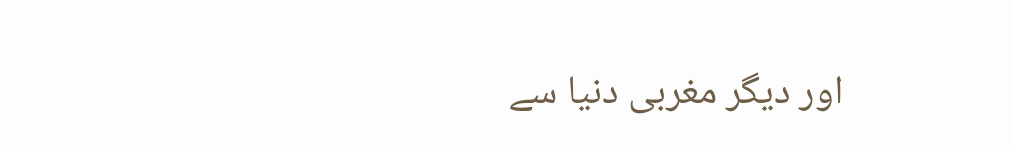اور دیگر مغربی دنیا سے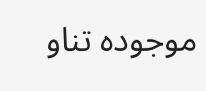موجودہ تناو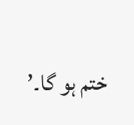ختم ہو گا۔’